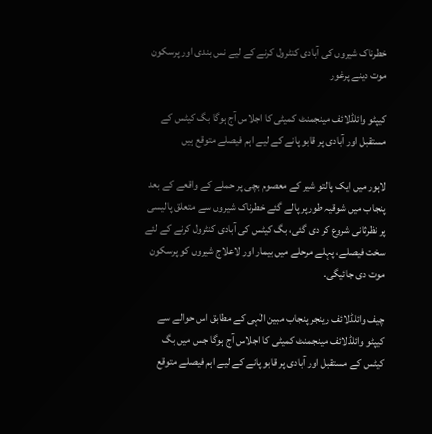خطرناک شیروں کی آبادی کنٹرول کرنے کے لیے نس بندی اور پرسکون موت دینے پرغور

کیپٹو وائلڈلائف مینجمنٹ کمیٹی کا اجلاس آج ہوگا بگ کیٹس کے مستقبل اور آبادی پر قابو پانے کے لیے اہم فیصلے متوقع ہیں

لاہور میں ایک پالتو شیر کے معصوم بچی پر حملے کے واقعے کے بعد پنجاب میں شوقیہ طورپر پالے گئے خطرناک شیروں سے متعلق پالیسی پر نظرثانی شروع کر دی گئی، بگ کیٹس کی آبادی کنٹرول کرنے کے لئے سخت فیصلے، پہلے مرحلے میں بیمار اور لاعلاج شیروں کو پرسکون موت دی جائیگی.

چیف وائلڈلائف رینجر پنجاب مبین الٰہی کے مطابق اس حوالے سے کیپٹو وائلڈلائف مینجمنٹ کمیٹی کا اجلاس آج ہوگا جس میں بگ کیٹس کے مستقبل اور آبادی پر قابو پانے کے لیے اہم فیصلے متوقع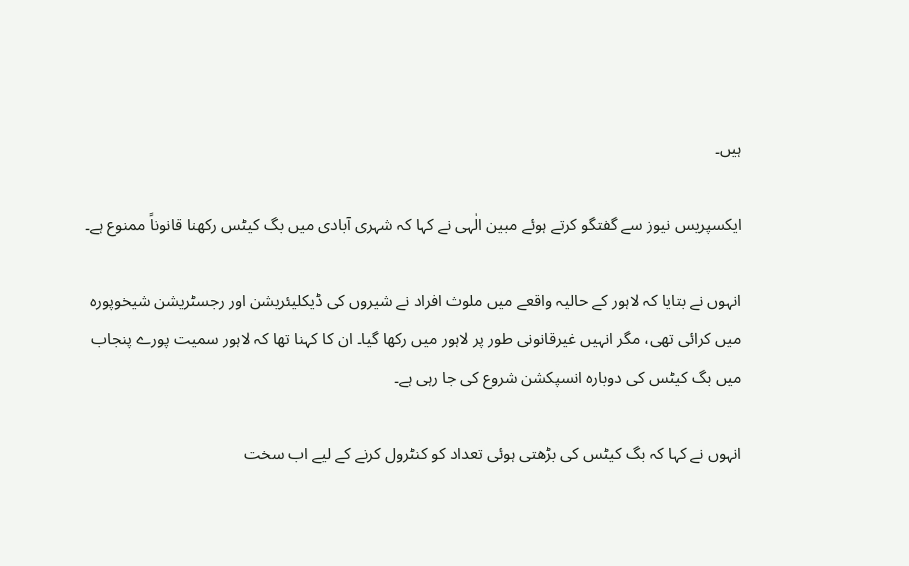ہیں۔

ایکسپریس نیوز سے گفتگو کرتے ہوئے مبین الٰہی نے کہا کہ شہری آبادی میں بگ کیٹس رکھنا قانوناً ممنوع ہے۔

انہوں نے بتایا کہ لاہور کے حالیہ واقعے میں ملوث افراد نے شیروں کی ڈیکلیئریشن اور رجسٹریشن شیخوپورہ میں کرائی تھی، مگر انہیں غیرقانونی طور پر لاہور میں رکھا گیا۔ ان کا کہنا تھا کہ لاہور سمیت پورے پنجاب میں بگ کیٹس کی دوبارہ انسپکشن شروع کی جا رہی ہے۔

انہوں نے کہا کہ بگ کیٹس کی بڑھتی ہوئی تعداد کو کنٹرول کرنے کے لیے اب سخت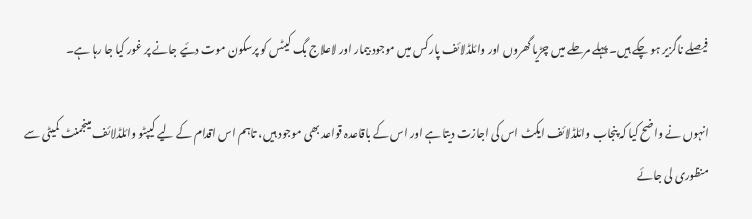فیصلے ناگزیر ہو چکے ہیں۔ پہلے مرحلے میں چڑیا گھروں اور وائلڈلائف پارکس میں موجود بیمار اور لاعلاج بگ کیٹس کو پرسکون موت دئیے جانے پر غور کیا جا رہا ہے۔

انہوں نے واضح کیا کہ پنجاب وائلڈلائف ایکٹ اس کی اجازت دیتا ہے اور اس کے باقاعدہ قواعد بھی موجود ہیں، تاہم اس اقدام کے لیے کیپٹو وائلڈلائف مینجمنٹ کمیٹی سے منظوری لی جائے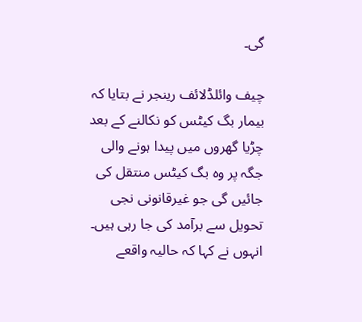گی۔

چیف وائلڈلائف رینجر نے بتایا کہ بیمار بگ کیٹس کو نکالنے کے بعد چڑیا گھروں میں پیدا ہونے والی جگہ پر وہ بگ کیٹس منتقل کی جائیں گی جو غیرقانونی نجی تحویل سے برآمد کی جا رہی ہیں۔ انہوں نے کہا کہ حالیہ واقعے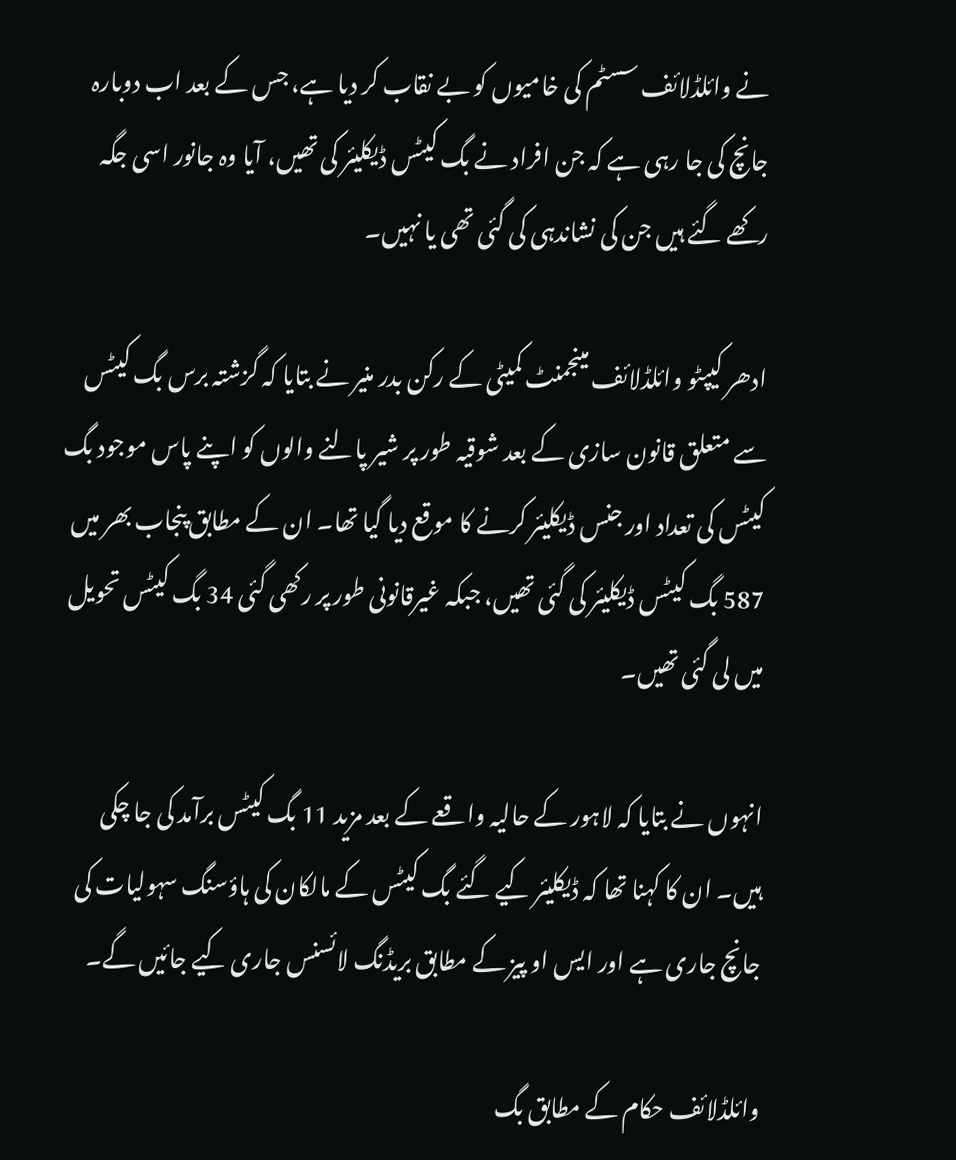نے وائلڈلائف سسٹم کی خامیوں کو بے نقاب کر دیا ہے، جس کے بعد اب دوبارہ جانچ کی جا رہی ہے کہ جن افراد نے بگ کیٹس ڈیکلیئر کی تھیں، آیا وہ جانور اسی جگہ رکھے گئے ہیں جن کی نشاندہی کی گئی تھی یا نہیں۔

ادھر کیپٹو وائلڈلائف مینجمنٹ کمیٹی کے رکن بدر منیر نے بتایا کہ گزشتہ برس بگ کیٹس سے متعلق قانون سازی کے بعد شوقیہ طور پر شیر پالنے والوں کو اپنے پاس موجود بگ کیٹس کی تعداد اور جنس ڈیکلیئر کرنے کا موقع دیا گیا تھا۔ ان کے مطابق پنجاب بھر میں 587 بگ کیٹس ڈیکلیئر کی گئی تھیں، جبکہ غیرقانونی طور پر رکھی گئی 34 بگ کیٹس تحویل میں لی گئی تھیں۔

انہوں نے بتایا کہ لاہور کے حالیہ واقعے کے بعد مزید 11 بگ کیٹس برآمد کی جا چکی ہیں۔ ان کا کہنا تھا کہ ڈیکلیئر کیے گئے بگ کیٹس کے مالکان کی ہاؤسنگ سہولیات کی جانچ جاری ہے اور ایس او پیز کے مطابق بریڈنگ لائسنس جاری کیے جائیں گے۔

وائلڈلائف حکام کے مطابق بگ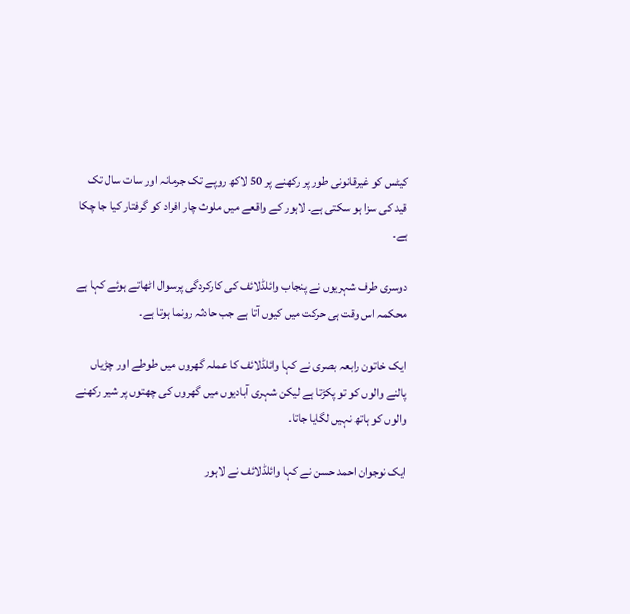کیٹس کو غیرقانونی طور پر رکھنے پر 50 لاکھ روپے تک جرمانہ اور سات سال تک قید کی سزا ہو سکتی ہے۔ لاہور کے واقعے میں ملوث چار افراد کو گرفتار کیا جا چکا ہے۔

دوسری طرف شہریوں نے پنجاب وائلڈلائف کی کارکردگی پرسوال اٹھاتے ہوئے کہا ہے محکمہ اس وقت ہی حرکت میں کیوں آتا ہے جب حادثہ رونما ہوتا ہے۔

ایک خاتون رابعہ بصری نے کہا وائلڈلائف کا عملہ گھروں میں طوطے اور چڑیاں پالنے والوں کو تو پکڑتا ہے لیکن شہری آبادیوں میں گھروں کی چھتوں پر شیر رکھنے والوں کو ہاتھ نہیں لگایا جاتا۔

ایک نوجوان احمد حسن نے کہا وائلڈلائف نے لاہور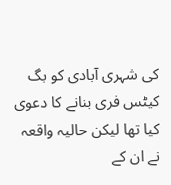کی شہری آبادی کو بگ کیٹس فری بنانے کا دعوی کیا تھا لیکن حالیہ واقعہ نے ان کے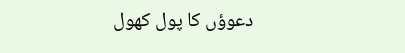دعوؤں کا پول کھول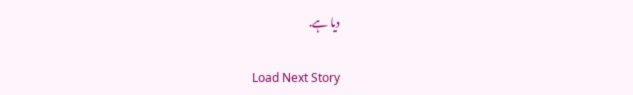دیا ہے.

Load Next Story